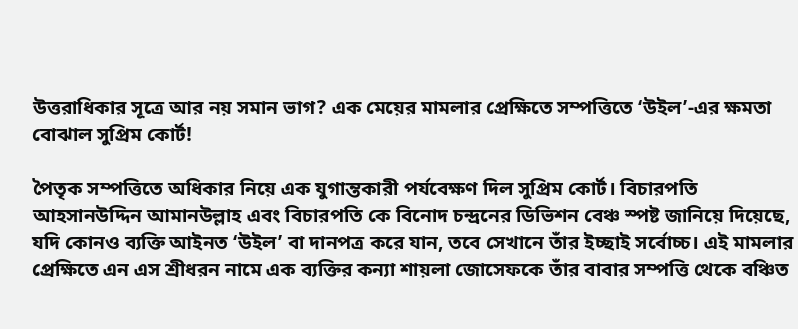উত্তরাধিকার সূত্রে আর নয় সমান ভাগ? এক মেয়ের মামলার প্রেক্ষিতে সম্পত্তিতে ‘উইল’-এর ক্ষমতা বোঝাল সুপ্রিম কোর্ট!

পৈতৃক সম্পত্তিতে অধিকার নিয়ে এক যুগান্তকারী পর্যবেক্ষণ দিল সুপ্রিম কোর্ট। বিচারপতি আহসানউদ্দিন আমানউল্লাহ এবং বিচারপতি কে বিনোদ চন্দ্রনের ডিভিশন বেঞ্চ স্পষ্ট জানিয়ে দিয়েছে, যদি কোনও ব্যক্তি আইনত ‘উইল’ বা দানপত্র করে যান, তবে সেখানে তাঁর ইচ্ছাই সর্বোচ্চ। এই মামলার প্রেক্ষিতে এন এস শ্রীধরন নামে এক ব্যক্তির কন্যা শায়লা জোসেফকে তাঁর বাবার সম্পত্তি থেকে বঞ্চিত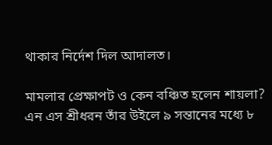থাকার নির্দেশ দিল আদালত।

মামলার প্রেক্ষাপট ও কেন বঞ্চিত হলেন শায়লা? এন এস শ্রীধরন তাঁর উইলে ৯ সন্তানের মধ্যে ৮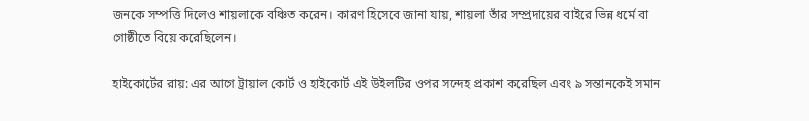জনকে সম্পত্তি দিলেও শায়লাকে বঞ্চিত করেন। কারণ হিসেবে জানা যায়, শায়লা তাঁর সম্প্রদায়ের বাইরে ভিন্ন ধর্মে বা গোষ্ঠীতে বিয়ে করেছিলেন।

হাইকোর্টের রায়: এর আগে ট্রায়াল কোর্ট ও হাইকোর্ট এই উইলটির ওপর সন্দেহ প্রকাশ করেছিল এবং ৯ সন্তানকেই সমান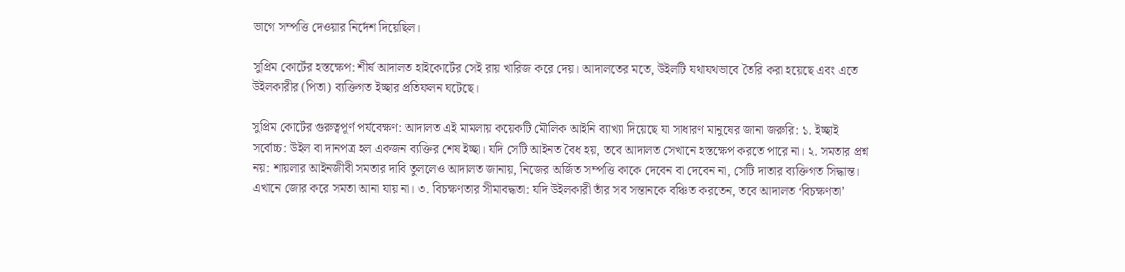ভাগে সম্পত্তি দেওয়ার নির্দেশ দিয়েছিল।

সুপ্রিম কোর্টের হস্তক্ষেপ: শীর্ষ আদালত হাইকোর্টের সেই রায় খারিজ করে দেয়। আদালতের মতে, উইলটি যথাযথভাবে তৈরি করা হয়েছে এবং এতে উইলকারীর (পিতা) ব্যক্তিগত ইচ্ছার প্রতিফলন ঘটেছে।

সুপ্রিম কোর্টের গুরুত্বপূর্ণ পর্যবেক্ষণ: আদালত এই মামলায় কয়েকটি মৌলিক আইনি ব্যাখ্যা দিয়েছে যা সাধারণ মানুষের জানা জরুরি: ১. ইচ্ছাই সর্বোচ্চ: উইল বা দানপত্র হল একজন ব্যক্তির শেষ ইচ্ছা। যদি সেটি আইনত বৈধ হয়, তবে আদালত সেখানে হস্তক্ষেপ করতে পারে না। ২. সমতার প্রশ্ন নয়: শায়লার আইনজীবী সমতার দাবি তুললেও আদালত জানায়, নিজের অর্জিত সম্পত্তি কাকে দেবেন বা দেবেন না, সেটি দাতার ব্যক্তিগত সিদ্ধান্ত। এখানে জোর করে সমতা আনা যায় না। ৩. বিচক্ষণতার সীমাবদ্ধতা: যদি উইলকারী তাঁর সব সন্তানকে বঞ্চিত করতেন, তবে আদালত ‘বিচক্ষণতা’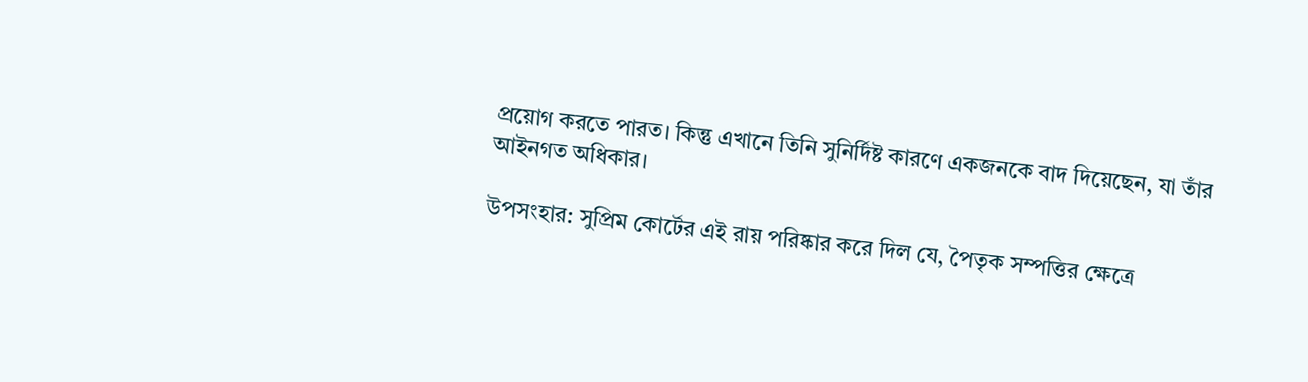প্রয়োগ করতে পারত। কিন্তু এখানে তিনি সুনির্দিষ্ট কারণে একজনকে বাদ দিয়েছেন, যা তাঁর আইনগত অধিকার।

উপসংহার: সুপ্রিম কোর্টের এই রায় পরিষ্কার করে দিল যে, পৈতৃক সম্পত্তির ক্ষেত্রে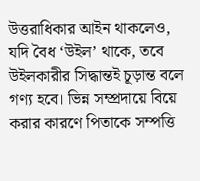উত্তরাধিকার আইন থাকলেও, যদি বৈধ ‘উইল’ থাকে, তবে উইলকারীর সিদ্ধান্তই চূড়ান্ত বলে গণ্য হবে। ভিন্ন সম্প্রদায়ে বিয়ে করার কারণে পিতাকে সম্পত্তি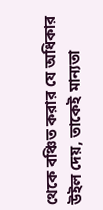থেকে বঞ্চিত করার যে অধিকার উইল দেয়, তাকেই মান্যতা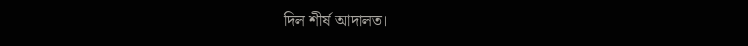দিল শীর্ষ আদালত।